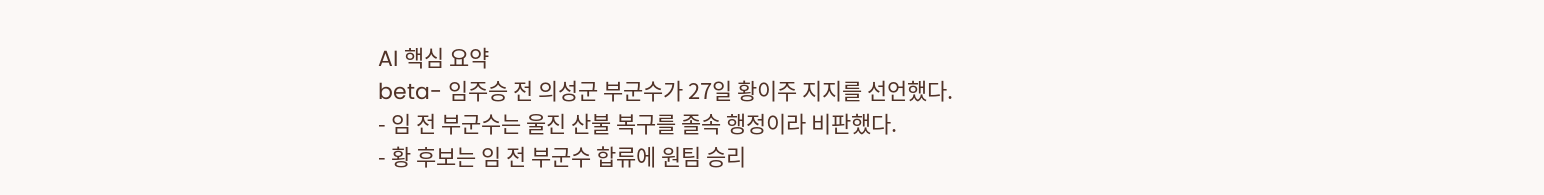AI 핵심 요약
beta- 임주승 전 의성군 부군수가 27일 황이주 지지를 선언했다.
- 임 전 부군수는 울진 산불 복구를 졸속 행정이라 비판했다.
- 황 후보는 임 전 부군수 합류에 원팀 승리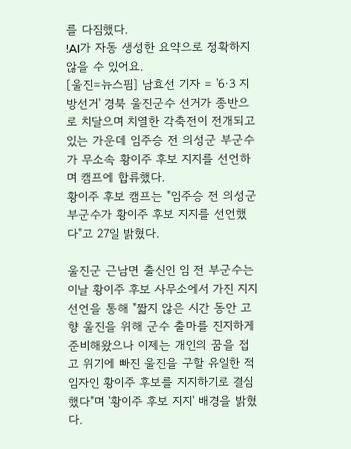를 다짐했다.
!AI가 자동 생성한 요약으로 정확하지 않을 수 있어요.
[울진=뉴스핌] 남효선 기자 = '6·3 지방선거' 경북 울진군수 선거가 종반으로 치달으며 치열한 각축전이 전개되고 있는 가운데 임주승 전 의성군 부군수가 무소속 황이주 후보 지지를 선언하며 캠프에 합류했다.
황이주 후보 캠프는 "임주승 전 의성군 부군수가 황이주 후보 지지를 선언했다"고 27일 밝혔다.

울진군 근남면 출신인 임 전 부군수는 이날 황이주 후보 사무소에서 가진 지지 선언을 통해 "짧지 않은 시간 동안 고향 울진을 위해 군수 출마를 진지하게 준비해왔으나 이제는 개인의 꿈을 접고 위기에 빠진 울진을 구할 유일한 적임자인 황이주 후보를 지지하기로 결심했다"며 '황이주 후보 지지' 배경을 밝혔다.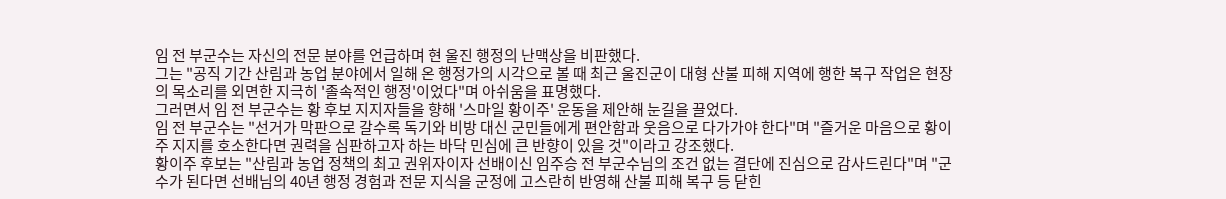임 전 부군수는 자신의 전문 분야를 언급하며 현 울진 행정의 난맥상을 비판했다.
그는 "공직 기간 산림과 농업 분야에서 일해 온 행정가의 시각으로 볼 때 최근 울진군이 대형 산불 피해 지역에 행한 복구 작업은 현장의 목소리를 외면한 지극히 '졸속적인 행정'이었다"며 아쉬움을 표명했다.
그러면서 임 전 부군수는 황 후보 지지자들을 향해 '스마일 황이주' 운동을 제안해 눈길을 끌었다.
임 전 부군수는 "선거가 막판으로 갈수록 독기와 비방 대신 군민들에게 편안함과 웃음으로 다가가야 한다"며 "즐거운 마음으로 황이주 지지를 호소한다면 권력을 심판하고자 하는 바닥 민심에 큰 반향이 있을 것"이라고 강조했다.
황이주 후보는 "산림과 농업 정책의 최고 권위자이자 선배이신 임주승 전 부군수님의 조건 없는 결단에 진심으로 감사드린다"며 "군수가 된다면 선배님의 40년 행정 경험과 전문 지식을 군정에 고스란히 반영해 산불 피해 복구 등 닫힌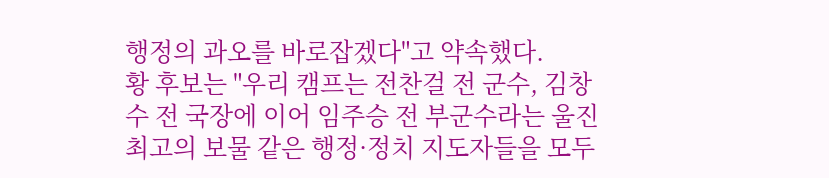행정의 과오를 바로잡겠다"고 약속했다.
황 후보는 "우리 캠프는 전찬걸 전 군수, 김창수 전 국장에 이어 임주승 전 부군수라는 울진 최고의 보물 같은 행정·정치 지도자들을 모두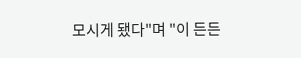모시게 됐다"며 "이 든든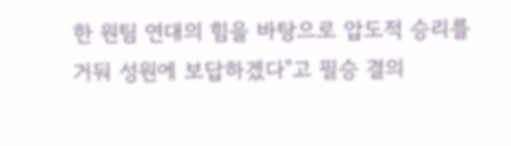한 원팀 연대의 힘을 바탕으로 압도적 승리를 거둬 성원에 보답하겠다"고 필승 결의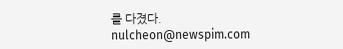를 다졌다.
nulcheon@newspim.com